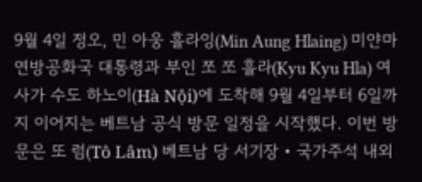9월 4일 정오, 민 아웅 흘라잉(Min Aung Hlaing) 미얀마 연방공화국 대통령과 부인 쪼 쪼 흘라(Kyu Kyu Hla) 여사가 수도 하노이(Hà Nội)에 도착해 9월 4일부터 6일까지 이어지는 베트남 공식 방문 일정을 시작했다. 이번 방문은 또 럼(Tô Lâm) 베트남 당 서기장‧국가주석 내외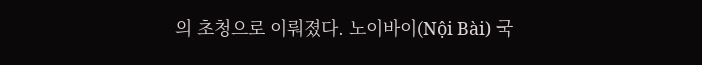의 초청으로 이뤄졌다. 노이바이(Nội Bài) 국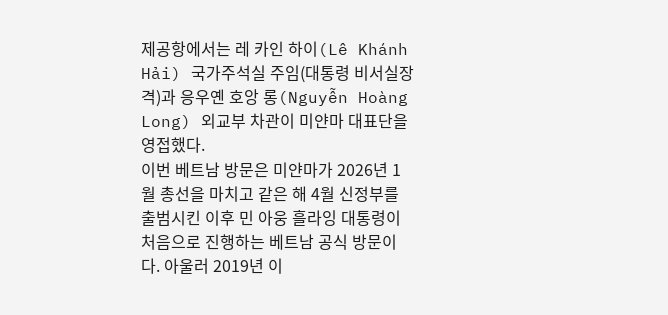제공항에서는 레 카인 하이(Lê Khánh Hải) 국가주석실 주임(대통령 비서실장 격)과 응우옌 호앙 롱(Nguyễn Hoàng Long) 외교부 차관이 미얀마 대표단을 영접했다.
이번 베트남 방문은 미얀마가 2026년 1월 총선을 마치고 같은 해 4월 신정부를 출범시킨 이후 민 아웅 흘라잉 대통령이 처음으로 진행하는 베트남 공식 방문이다. 아울러 2019년 이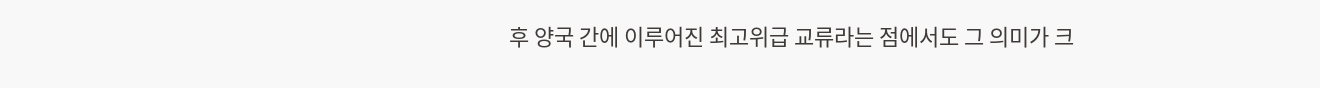후 양국 간에 이루어진 최고위급 교류라는 점에서도 그 의미가 크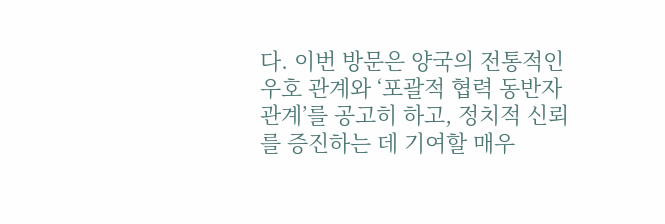다. 이번 방문은 양국의 전통적인 우호 관계와 ‘포괄적 협력 동반자 관계’를 공고히 하고, 정치적 신뢰를 증진하는 데 기여할 매우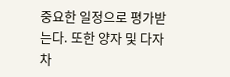중요한 일정으로 평가받는다. 또한 양자 및 다자 차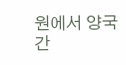원에서 양국 간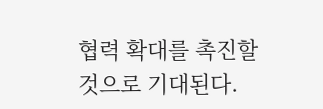협력 확대를 촉진할 것으로 기대된다.